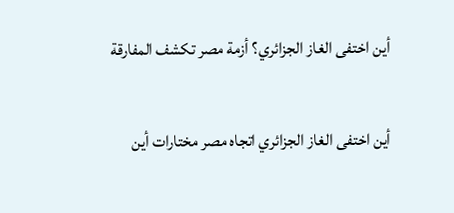أين اختفى الغاز الجزائري؟ أزمة مصر تكشف المفارقة

أين اختفى الغاز الجزائري اتجاه مصر مختارات أين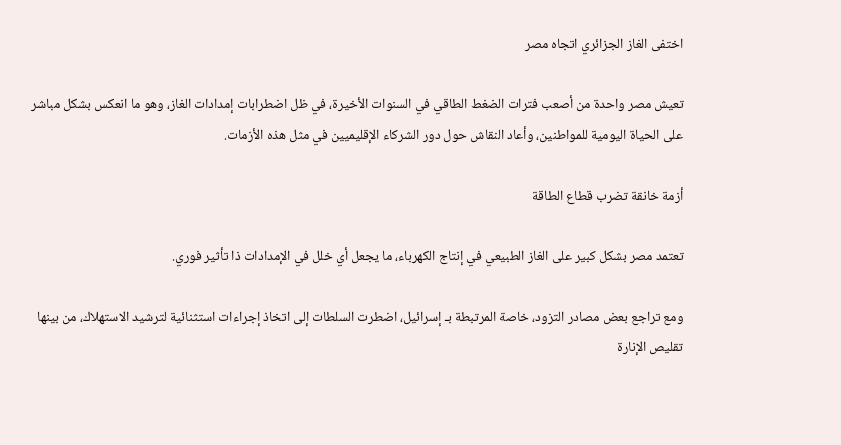اختفى الغاز الجزائري اتجاه مصر

تعيش مصر واحدة من أصعب فترات الضغط الطاقي في السنوات الأخيرة، في ظل اضطرابات إمدادات الغاز، وهو ما انعكس بشكل مباشر على الحياة اليومية للمواطنين، وأعاد النقاش حول دور الشركاء الإقليميين في مثل هذه الأزمات.

أزمة خانقة تضرب قطاع الطاقة

تعتمد مصر بشكل كبير على الغاز الطبيعي في إنتاج الكهرباء، ما يجعل أي خلل في الإمدادات ذا تأثير فوري.

ومع تراجع بعض مصادر التزود، خاصة المرتبطة بـ إسرائيل، اضطرت السلطات إلى اتخاذ إجراءات استثنائية لترشيد الاستهلاك، من بينها تقليص الإنارة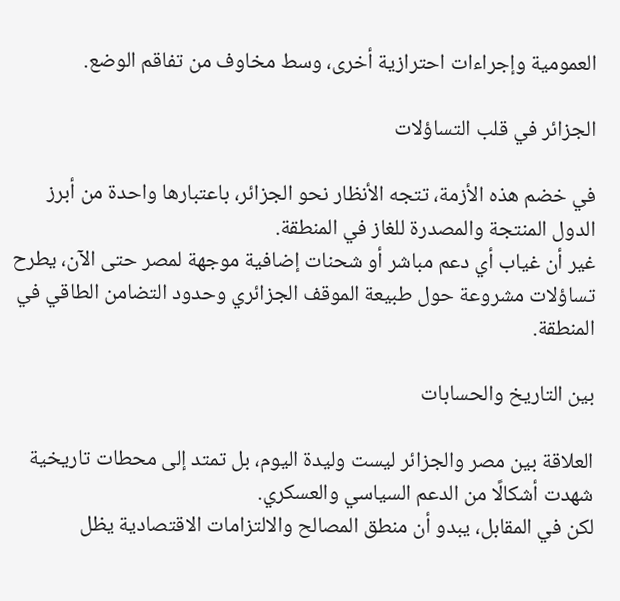العمومية وإجراءات احترازية أخرى، وسط مخاوف من تفاقم الوضع.

الجزائر في قلب التساؤلات

في خضم هذه الأزمة، تتجه الأنظار نحو الجزائر، باعتبارها واحدة من أبرز الدول المنتجة والمصدرة للغاز في المنطقة.
غير أن غياب أي دعم مباشر أو شحنات إضافية موجهة لمصر حتى الآن، يطرح تساؤلات مشروعة حول طبيعة الموقف الجزائري وحدود التضامن الطاقي في المنطقة.

بين التاريخ والحسابات

العلاقة بين مصر والجزائر ليست وليدة اليوم، بل تمتد إلى محطات تاريخية شهدت أشكالًا من الدعم السياسي والعسكري.
لكن في المقابل، يبدو أن منطق المصالح والالتزامات الاقتصادية يظل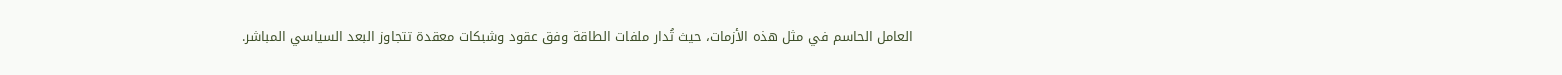العامل الحاسم في مثل هذه الأزمات، حيث تُدار ملفات الطاقة وفق عقود وشبكات معقدة تتجاوز البعد السياسي المباشر.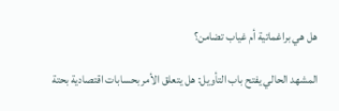هل هي براغماتية أم غياب تضامن؟

المشهد الحالي يفتح باب التأويل: هل يتعلق الأمر بحسابات اقتصادية بحتة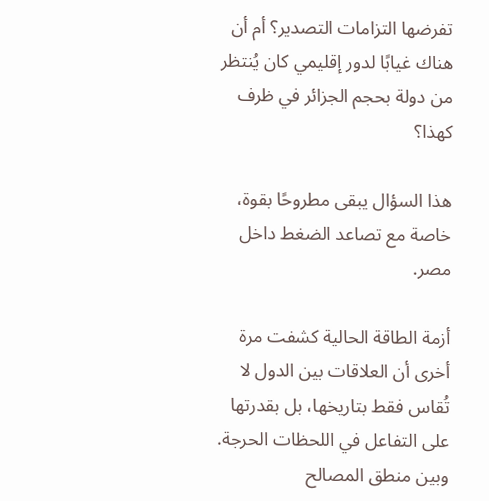تفرضها التزامات التصدير؟ أم أن هناك غيابًا لدور إقليمي كان يُنتظر من دولة بحجم الجزائر في ظرف كهذا؟

هذا السؤال يبقى مطروحًا بقوة، خاصة مع تصاعد الضغط داخل مصر.

أزمة الطاقة الحالية كشفت مرة أخرى أن العلاقات بين الدول لا تُقاس فقط بتاريخها، بل بقدرتها على التفاعل في اللحظات الحرجة.
وبين منطق المصالح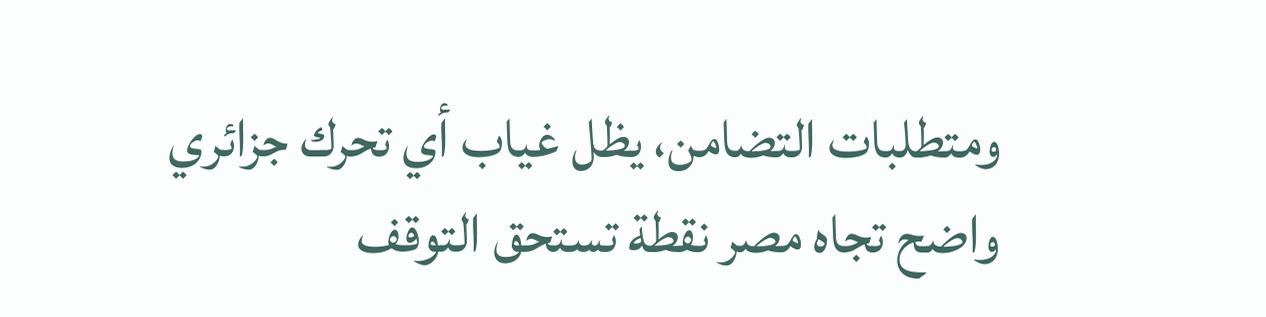ومتطلبات التضامن، يظل غياب أي تحرك جزائري واضح تجاه مصر نقطة تستحق التوقف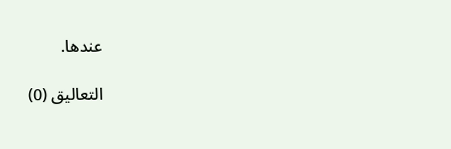عندها.

التعاليق (0)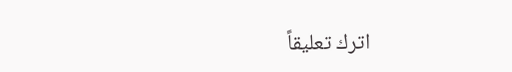اترك تعليقاً